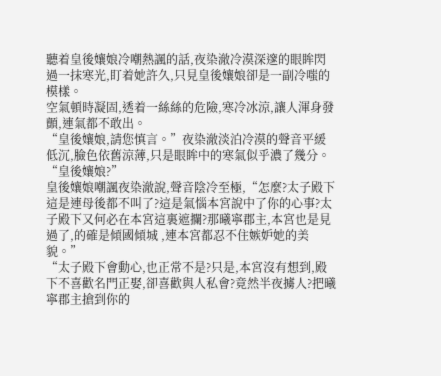聽着皇後孃娘冷嘲熱諷的話,夜染澈冷漠深邃的眼眸閃過一抹寒光,盯着她許久,只見皇後孃娘卻是一副冷嗤的模樣。
空氣頓時凝固,透着一絲絲的危險,寒冷冰涼,讓人渾身發顫,連氣都不敢出。
“皇後孃娘,請您慎言。”夜染澈淡泊冷漠的聲音平緩低沉,臉色依舊涼薄,只是眼眸中的寒氣似乎濃了幾分。
“皇後孃娘?”
皇後孃娘嘲諷夜染澈說,聲音陰冷至極,“怎麼?太子殿下這是連母後都不叫了?這是氣惱本宮說中了你的心事?太子殿下又何必在本宮這裏遮攔?那曦寧郡主,本宮也是見過了,的確是傾國傾城 ,連本宮都忍不住嫉妒她的美貌。”
“太子殿下會動心,也正常不是?只是,本宮沒有想到,殿下不喜歡名門正娶,卻喜歡與人私會?竟然半夜擄人?把曦寧郡主搶到你的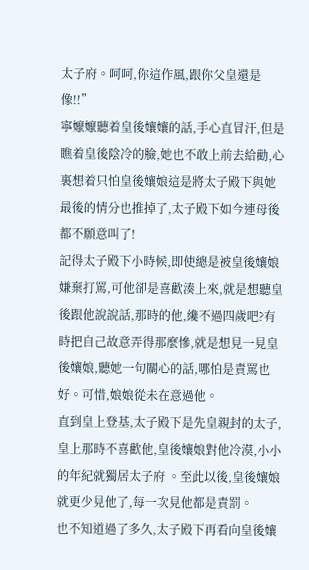太子府。呵呵,你這作風,跟你父皇還是像!!”
寧嬤嬤聽着皇後孃孃的話,手心直冒汗,但是瞧着皇後陰冷的臉,她也不敢上前去給勸,心裏想着只怕皇後孃娘這是將太子殿下與她最後的情分也推掉了,太子殿下如今連母後都不願意叫了!
記得太子殿下小時候,即使總是被皇後孃娘嫌棄打罵,可他卻是喜歡湊上來,就是想聽皇後跟他說說話,那時的他,纔不過四歲吧?有時把自己故意弄得那麼慘,就是想見一見皇後孃娘,聽她一句關心的話,哪怕是責罵也好。可惜,娘娘從未在意過他。
直到皇上登基,太子殿下是先皇親封的太子,皇上那時不喜歡他,皇後孃娘對他冷漠,小小的年紀就獨居太子府 。至此以後,皇後孃娘就更少見他了,每一次見他都是責罰。
也不知道過了多久,太子殿下再看向皇後孃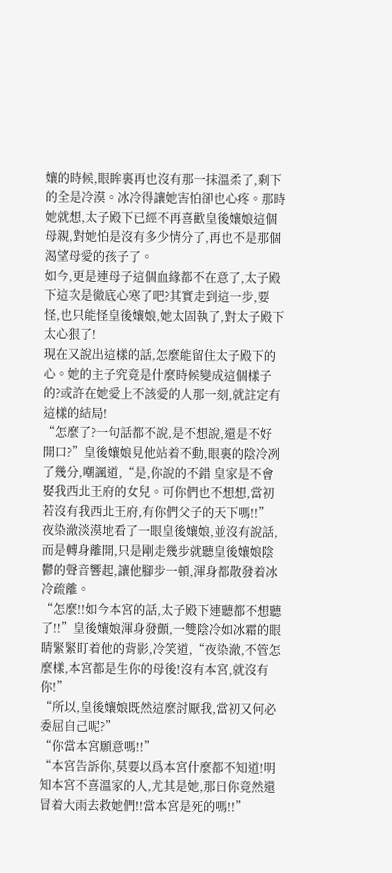孃的時候,眼眸裏再也沒有那一抹溫柔了,剩下的全是冷漠。冰冷得讓她害怕卻也心疼。那時她就想,太子殿下已經不再喜歡皇後孃娘這個母親,對她怕是沒有多少情分了,再也不是那個渴望母愛的孩子了。
如今,更是連母子這個血緣都不在意了,太子殿下這次是徹底心寒了吧?其實走到這一步,要怪,也只能怪皇後孃娘,她太固執了,對太子殿下太心狠了!
現在又說出這樣的話,怎麼能留住太子殿下的心。她的主子究竟是什麼時候變成這個樣子的?或許在她愛上不該愛的人那一刻,就註定有這樣的結局!
“怎麼了?一句話都不說,是不想說,還是不好開口?”皇後孃娘見他站着不動,眼裏的陰冷冽了幾分,嘲諷道,“是,你說的不錯 皇家是不會娶我西北王府的女兒。可你們也不想想,當初若沒有我西北王府,有你們父子的天下嗎!!”
夜染澈淡漠地看了一眼皇後孃娘,並沒有說話,而是轉身離開,只是剛走幾步就聽皇後孃娘陰鬱的聲音響起,讓他腳步一頓,渾身都散發着冰冷疏離。
“怎麼!!如今本宮的話,太子殿下連聽都不想聽了!!”皇後孃娘渾身發顫,一雙陰冷如冰霜的眼睛緊緊盯着他的背影,冷笑道,“夜染澈,不管怎麼樣,本宮都是生你的母後!沒有本宮,就沒有你!”
“所以,皇後孃娘既然這麼討厭我,當初又何必委屈自己呢?”
“你當本宮願意嗎!!”
“本宮告訴你,莫要以爲本宮什麼都不知道!明知本宮不喜溫家的人,尤其是她,那日你竟然還冒着大雨去救她們!!當本宮是死的嗎!!”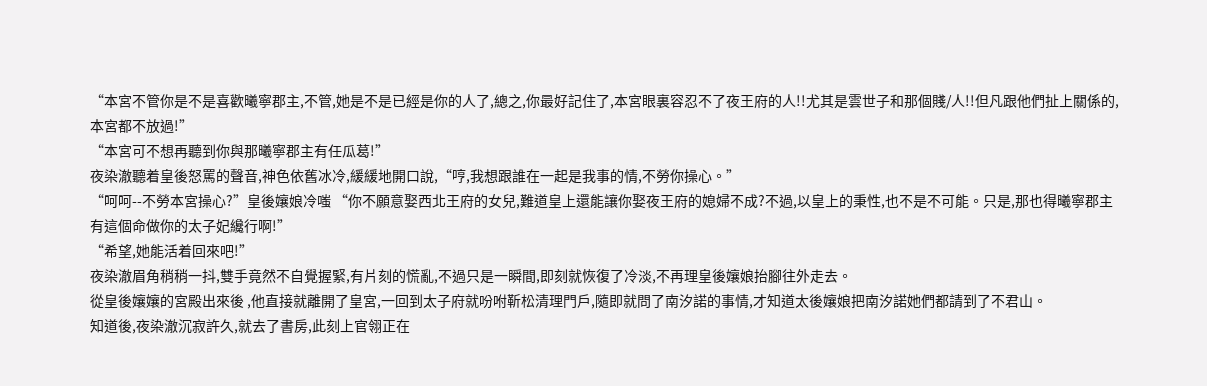“本宮不管你是不是喜歡曦寧郡主,不管,她是不是已經是你的人了,總之,你最好記住了,本宮眼裏容忍不了夜王府的人!!尤其是雲世子和那個賤/人!!但凡跟他們扯上關係的,本宮都不放過!”
“本宮可不想再聽到你與那曦寧郡主有任瓜葛!”
夜染澈聽着皇後怒罵的聲音,神色依舊冰冷,緩緩地開口說,“哼,我想跟誰在一起是我事的情,不勞你操心。”
“呵呵--不勞本宮操心?”皇後孃娘冷嗤 “你不願意娶西北王府的女兒,難道皇上還能讓你娶夜王府的媳婦不成?不過,以皇上的秉性,也不是不可能。只是,那也得曦寧郡主有這個命做你的太子妃纔行啊!”
“希望,她能活着回來吧!”
夜染澈眉角稍稍一抖,雙手竟然不自覺握緊,有片刻的慌亂,不過只是一瞬間,即刻就恢復了冷淡,不再理皇後孃娘抬腳往外走去。
從皇後孃孃的宮殿出來後 ,他直接就離開了皇宮,一回到太子府就吩咐靳松清理門戶,隨即就問了南汐諾的事情,才知道太後孃娘把南汐諾她們都請到了不君山。
知道後,夜染澈沉寂許久,就去了書房,此刻上官翎正在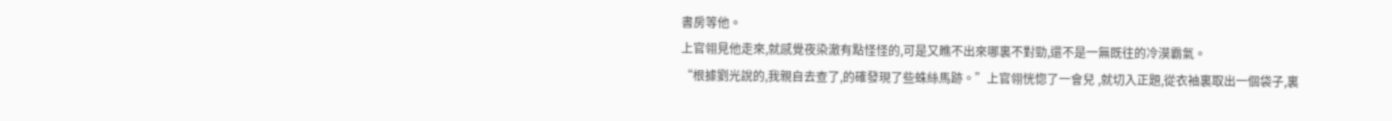書房等他。
上官翎見他走來,就感覺夜染澈有點怪怪的,可是又瞧不出來哪裏不對勁,還不是一無既往的冷漠霸氣。
“根據劉光說的,我親自去查了,的確發現了些蛛絲馬跡。”上官翎恍惚了一會兒 ,就切入正題,從衣袖裏取出一個袋子,裏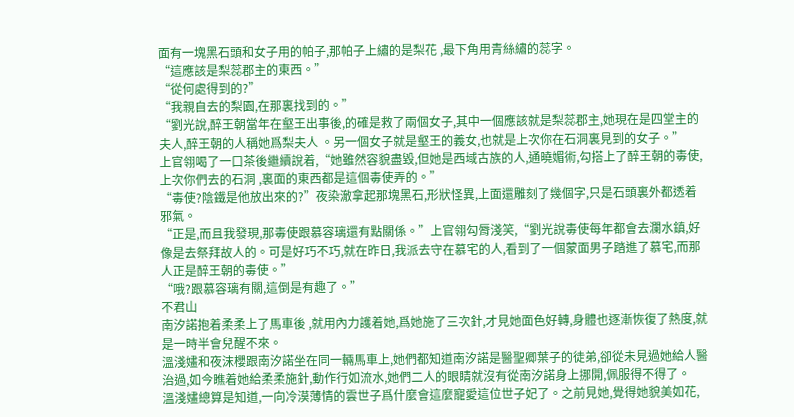面有一塊黑石頭和女子用的帕子,那帕子上繡的是梨花 ,最下角用青絲繡的蕊字。
“這應該是梨蕊郡主的東西。”
“從何處得到的?”
“我親自去的梨園,在那裏找到的。”
“劉光說,醉王朝當年在壑王出事後,的確是救了兩個女子,其中一個應該就是梨蕊郡主,她現在是四堂主的夫人,醉王朝的人稱她爲梨夫人 。另一個女子就是壑王的義女,也就是上次你在石洞裏見到的女子。”
上官翎喝了一口茶後繼續說着,“她雖然容貌盡毀,但她是西域古族的人,通曉媚術,勾搭上了醉王朝的毒使,上次你們去的石洞 ,裏面的東西都是這個毒使弄的。”
“毒使?陰鐵是他放出來的?”夜染澈拿起那塊黑石,形狀怪異,上面還雕刻了幾個字,只是石頭裏外都透着邪氣。
“正是,而且我發現,那毒使跟慕容璃還有點關係。”上官翎勾脣淺笑,“劉光說毒使每年都會去瀾水鎮,好像是去祭拜故人的。可是好巧不巧,就在昨日,我派去守在慕宅的人,看到了一個蒙面男子踏進了慕宅,而那人正是醉王朝的毒使。”
“哦?跟慕容璃有關,這倒是有趣了。”
不君山
南汐諾抱着柔柔上了馬車後 ,就用內力護着她,爲她施了三次針,才見她面色好轉,身體也逐漸恢復了熱度,就是一時半會兒醒不來。
溫淺嫿和夜沫櫻跟南汐諾坐在同一輛馬車上,她們都知道南汐諾是醫聖卿葉子的徒弟,卻從未見過她給人醫治過,如今瞧着她給柔柔施針,動作行如流水,她們二人的眼睛就沒有從南汐諾身上挪開,佩服得不得了。
溫淺嫿總算是知道,一向冷漠薄情的雲世子爲什麼會這麼寵愛這位世子妃了。之前見她,覺得她貌美如花,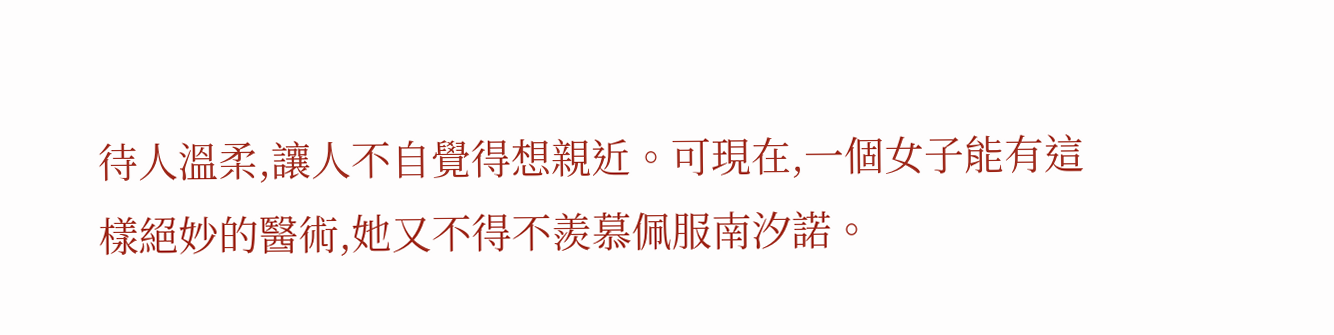待人溫柔,讓人不自覺得想親近。可現在,一個女子能有這樣絕妙的醫術,她又不得不羨慕佩服南汐諾。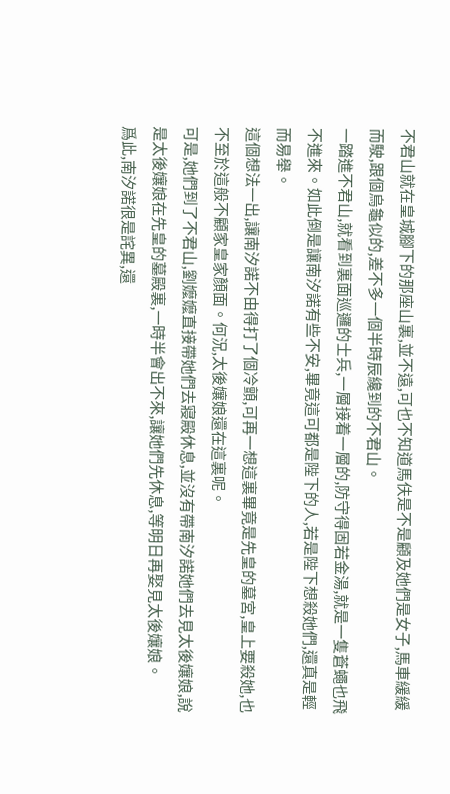不君山就在皇城腳下的那座山裏,並不遠,可也不知道馬伕是不是顧及她們是女子,馬車緩緩而駛,跟個烏龜似的,差不多一個半時辰纔到的不君山。
一踏進不君山,就看到裏面巡邏的士兵,一層接着一層的,防守得固若金湯,就是一隻蒼蠅也飛不進來。如此倒是讓南汐諾有些不安,畢竟這可都是陛下的人,若是陛下想殺她們,還真是輕而易舉。
這個想法一出,讓南汐諾不由得打了個冷顫,可再一想這裏畢竟是先皇的墓宮,皇上要殺她,也不至於這般不顧家皇家顏面。何況,太後孃娘還在這裏呢。
可是,她們到了不君山,劉嬤嬤直接帶她們去寢殿休息,並沒有帶南汐諾她們去見太後孃娘,說是太後孃娘在先皇的墓殿裏,一時半會出不來,讓她們先休息,等明日再娶見太後孃娘。
爲此,南汐諾很是詫異,還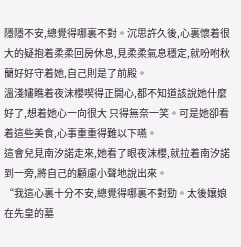隱隱不安,總覺得哪裏不對。沉思許久後,心裏懷着很大的疑抱着柔柔回房休息,見柔柔氣息穩定,就吩咐秋蘭好好守着她,自己則是了前殿。
溫淺嫿瞧着夜沫櫻喫得正開心,都不知道該說她什麼好了,想着她心一向很大 只得無奈一笑。可是她卻看着這些美食,心事重重得難以下嚥。
這會兒見南汐諾走來,她看了眼夜沫櫻,就拉着南汐諾到一旁,將自己的顧慮小聲地說出來。
“我這心裏十分不安,總覺得哪裏不對勁。太後孃娘在先皇的墓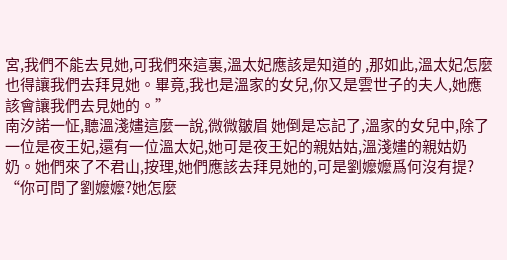宮,我們不能去見她,可我們來這裏,溫太妃應該是知道的 ,那如此,溫太妃怎麼也得讓我們去拜見她。畢竟,我也是溫家的女兒,你又是雲世子的夫人,她應該會讓我們去見她的。”
南汐諾一怔,聽溫淺嫿這麼一說,微微皺眉 她倒是忘記了,溫家的女兒中,除了一位是夜王妃,還有一位溫太妃,她可是夜王妃的親姑姑,溫淺嫿的親姑奶奶。她們來了不君山,按理,她們應該去拜見她的,可是劉嬤嬤爲何沒有提?
“你可問了劉嬤嬤?她怎麼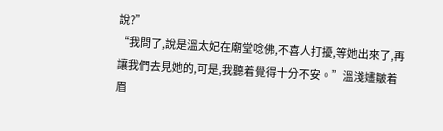說?”
“我問了,說是溫太妃在廟堂唸佛,不喜人打擾,等她出來了,再讓我們去見她的,可是,我聽着覺得十分不安。”溫淺嫿皺着眉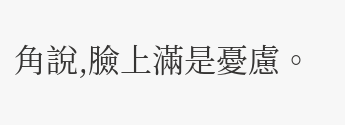角說,臉上滿是憂慮。